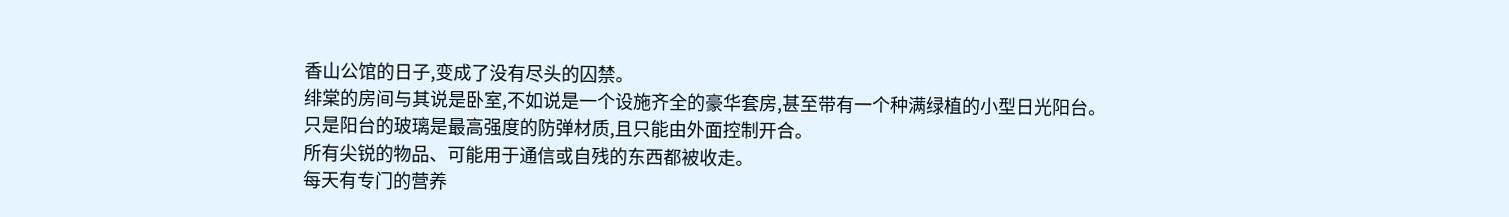香山公馆的日子,变成了没有尽头的囚禁。
绯棠的房间与其说是卧室,不如说是一个设施齐全的豪华套房,甚至带有一个种满绿植的小型日光阳台。
只是阳台的玻璃是最高强度的防弹材质,且只能由外面控制开合。
所有尖锐的物品、可能用于通信或自残的东西都被收走。
每天有专门的营养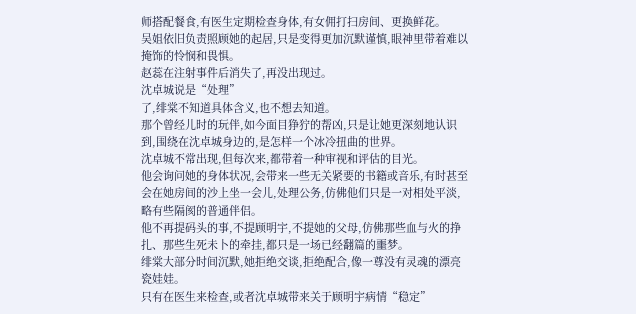师搭配餐食,有医生定期检查身体,有女佣打扫房间、更换鲜花。
吴姐依旧负责照顾她的起居,只是变得更加沉默谨慎,眼神里带着难以掩饰的怜悯和畏惧。
赵蕊在注射事件后消失了,再没出现过。
沈卓城说是“处理”
了,绯棠不知道具体含义,也不想去知道。
那个曾经儿时的玩伴,如今面目狰狞的帮凶,只是让她更深刻地认识到,围绕在沈卓城身边的,是怎样一个冰冷扭曲的世界。
沈卓城不常出现,但每次来,都带着一种审视和评估的目光。
他会询问她的身体状况,会带来一些无关紧要的书籍或音乐,有时甚至会在她房间的沙上坐一会儿,处理公务,仿佛他们只是一对相处平淡,略有些隔阂的普通伴侣。
他不再提码头的事,不提顾明宇,不提她的父母,仿佛那些血与火的挣扎、那些生死未卜的牵挂,都只是一场已经翻篇的噩梦。
绯棠大部分时间沉默,她拒绝交谈,拒绝配合,像一尊没有灵魂的漂亮瓷娃娃。
只有在医生来检查,或者沈卓城带来关于顾明宇病情“稳定”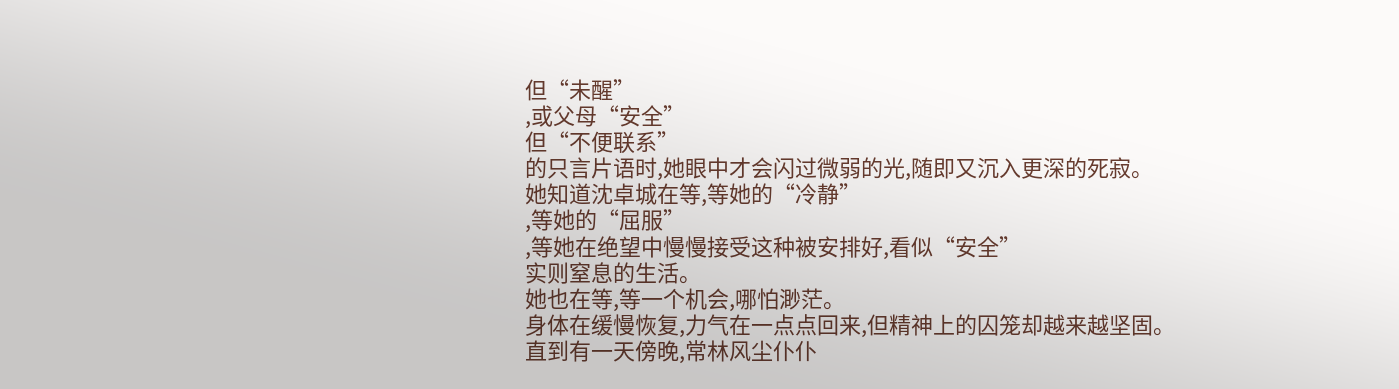但“未醒”
,或父母“安全”
但“不便联系”
的只言片语时,她眼中才会闪过微弱的光,随即又沉入更深的死寂。
她知道沈卓城在等,等她的“冷静”
,等她的“屈服”
,等她在绝望中慢慢接受这种被安排好,看似“安全”
实则窒息的生活。
她也在等,等一个机会,哪怕渺茫。
身体在缓慢恢复,力气在一点点回来,但精神上的囚笼却越来越坚固。
直到有一天傍晚,常林风尘仆仆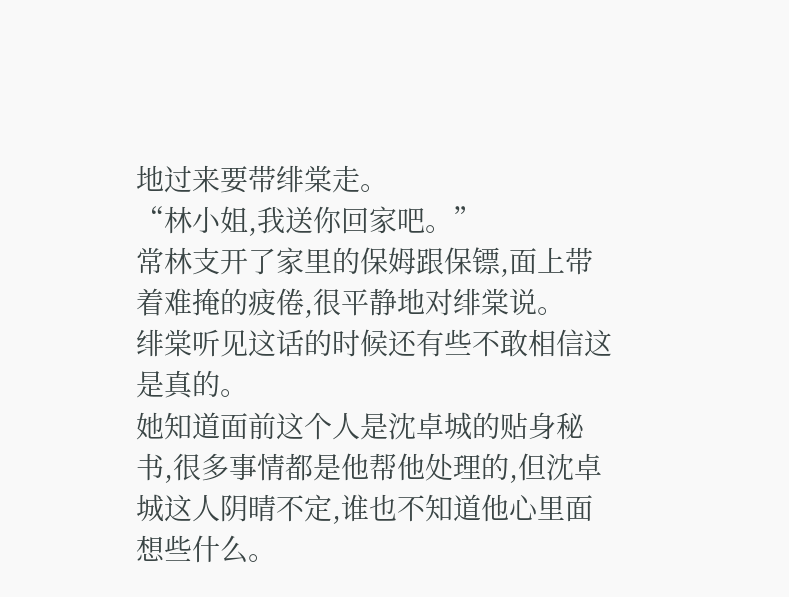地过来要带绯棠走。
“林小姐,我送你回家吧。”
常林支开了家里的保姆跟保镖,面上带着难掩的疲倦,很平静地对绯棠说。
绯棠听见这话的时候还有些不敢相信这是真的。
她知道面前这个人是沈卓城的贴身秘书,很多事情都是他帮他处理的,但沈卓城这人阴晴不定,谁也不知道他心里面想些什么。